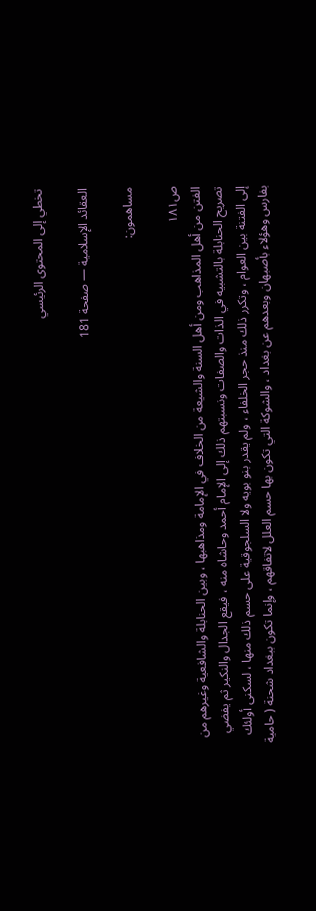تخطي إلى المحتوى الرئيسي

العقائد الإسلامية — صفحة 181

مساهمون:

ص١٨١
الفتن من أهل المذاهب ومن أهل السنة والشيعة من الخلاف في الإمامة ومذاهبها ، وبين الحنابلة والشافعية وغيرهم من تصريح الحنابلة بالتشبيه في الذات والصفات ونسبتهم ذلك إلى الإمام أحمد وحاشاه منه ، فيقع الجدال والنكير ثم يفضي إلى الفتنة بين العوام ، وتكرر ذلك منذ حجر الخلفاء ، ولم يقدر بنو بويه ولا السلجوقية على حسم ذلك منها ، لسكنى أولئك بفارس وهؤلاء بأصبهان وبعدهم عن بغداد ، والشوكة التي تكون بها حسم العلل لاتفاقهم ، وإنما تكون ببغداد شحنة ( حامية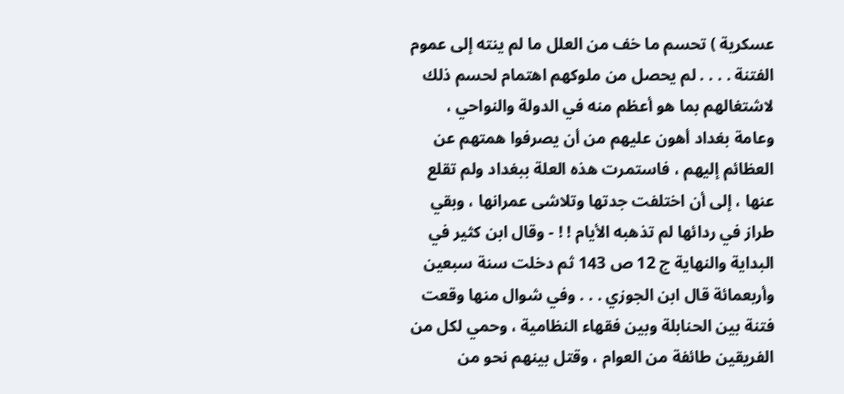عسكرية ) تحسم ما خف من العلل ما لم ينته إلى عموم الفتنة . . . . لم يحصل من ملوكهم اهتمام لحسم ذلك لاشتغالهم بما هو أعظم منه في الدولة والنواحي ، وعامة بغداد أهون عليهم من أن يصرفوا همتهم عن العظائم إليهم ، فاستمرت هذه العلة ببغداد ولم تقلع عنها ، إلى أن اختلفت جدتها وتلاشى عمرانها ، وبقي طراز في ردائها لم تذهبه الأيام ! ! - وقال ابن كثير في البداية والنهاية ج 12 ص 143 ثم دخلت سنة سبعين وأربعمائة قال ابن الجوزي . . . وفي شوال منها وقعت فتنة بين الحنابلة وبين فقهاء النظامية ، وحمي لكل من الفريقين طائفة من العوام ، وقتل بينهم نحو من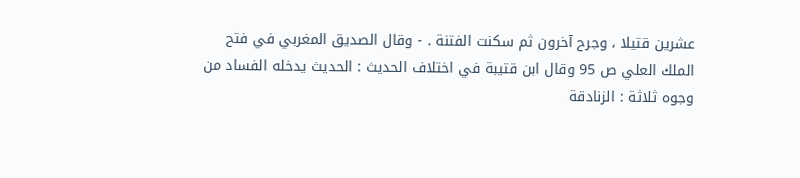عشرين قتيلا ، وجرح آخرون ثم سكنت الفتنة . - وقال الصديق المغربي في فتح الملك العلي ص 95 وقال ابن قتيبة في اختلاف الحديث : الحديث يدخله الفساد من وجوه ثلاثة : الزنادقة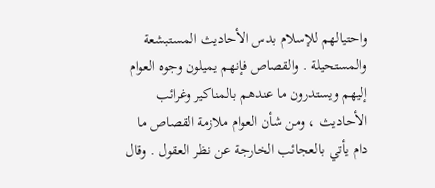واحتيالهم للإسلام بدس الأحاديث المستبشعة والمستحيلة . والقصاص فإنهم يميلون وجوه العوام إليهم ويستدرون ما عندهم بالمناكير وغرائب الأحاديث ، ومن شأن العوام ملازمة القصاص ما دام يأتي بالعجائب الخارجة عن نظر العقول . وقال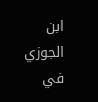ابن الجوزي في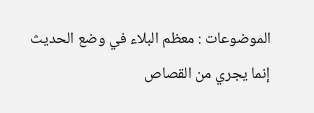الموضوعات : معظم البلاء في وضع الحديث إنما يجري من القصاص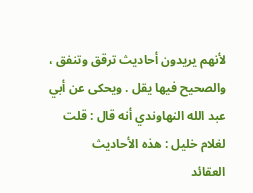لأنهم يريدون أحاديث ترقق وتنفق ، والصحيح فيها يقل . ويحكى عن أبي عبد الله النهاوندي أنه قال : قلت لغلام خليل : هذه الأحاديث
العقائد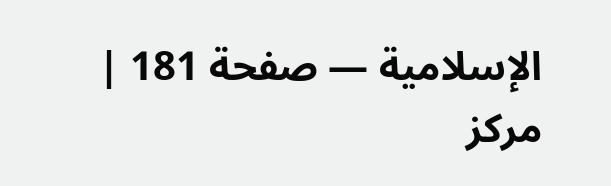الإسلامية — صفحة 181 | مركز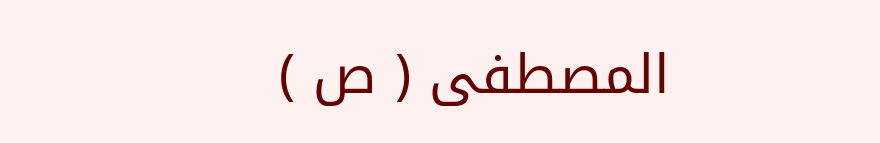المصطفى ( ص )